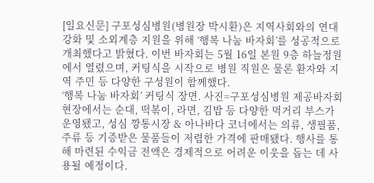[일요신문] 구포성심병원(병원장 박시환)은 지역사회와의 연대 강화 및 소외계층 지원을 위해 ‘행복 나눔 바자회’를 성공적으로 개최했다고 밝혔다. 이번 바자회는 5월 16일 본원 9층 하늘정원에서 열렸으며, 커팅식을 시작으로 병원 직원은 물론 환자와 지역 주민 등 다양한 구성원이 함께했다.
‘행복 나눔 바자회’ 커팅식 장면. 사진=구포성심병원 제공바자회 현장에서는 순대, 떡볶이, 라면, 김밥 등 다양한 먹거리 부스가 운영됐고, 성심 깡통시장 & 아나바다 코너에서는 의류, 생필품, 주류 등 기증받은 물품들이 저렴한 가격에 판매됐다. 행사를 통해 마련된 수익금 전액은 경제적으로 어려운 이웃을 돕는 데 사용될 예정이다.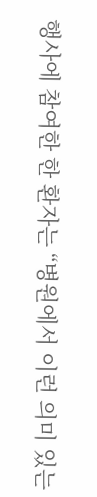행사에 참여한 한 환자는 “병원에서 이런 의미 있는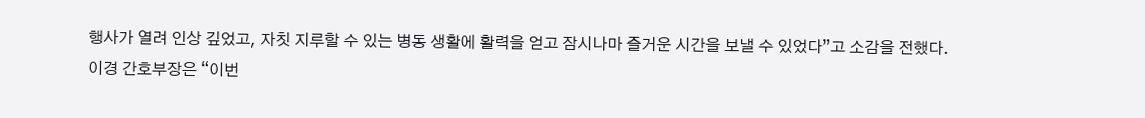행사가 열려 인상 깊었고, 자칫 지루할 수 있는 병동 생활에 활력을 얻고 잠시나마 즐거운 시간을 보낼 수 있었다”고 소감을 전했다.
이경 간호부장은 “이번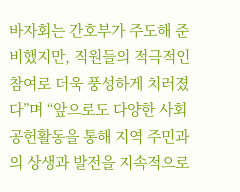바자회는 간호부가 주도해 준비했지만, 직원들의 적극적인 참여로 더욱 풍성하게 치러졌다”며 “앞으로도 다양한 사회공헌활동을 통해 지역 주민과의 상생과 발전을 지속적으로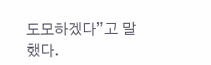도모하겠다”고 말했다.